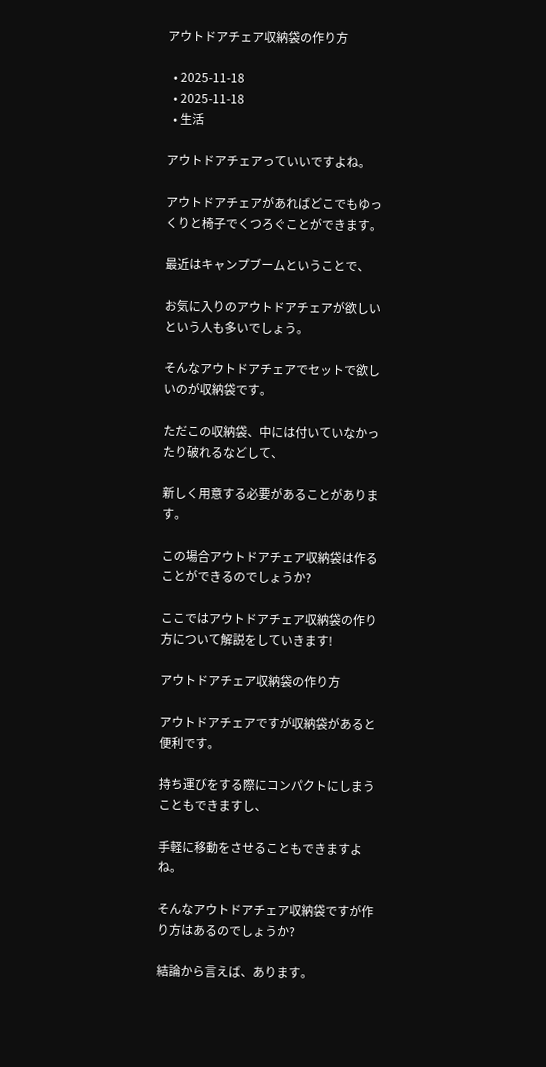アウトドアチェア収納袋の作り方

  • 2025-11-18
  • 2025-11-18
  • 生活

アウトドアチェアっていいですよね。

アウトドアチェアがあればどこでもゆっくりと椅子でくつろぐことができます。

最近はキャンプブームということで、

お気に入りのアウトドアチェアが欲しいという人も多いでしょう。

そんなアウトドアチェアでセットで欲しいのが収納袋です。

ただこの収納袋、中には付いていなかったり破れるなどして、

新しく用意する必要があることがあります。

この場合アウトドアチェア収納袋は作ることができるのでしょうか?

ここではアウトドアチェア収納袋の作り方について解説をしていきます!

アウトドアチェア収納袋の作り方

アウトドアチェアですが収納袋があると便利です。

持ち運びをする際にコンパクトにしまうこともできますし、

手軽に移動をさせることもできますよね。

そんなアウトドアチェア収納袋ですが作り方はあるのでしょうか?

結論から言えば、あります。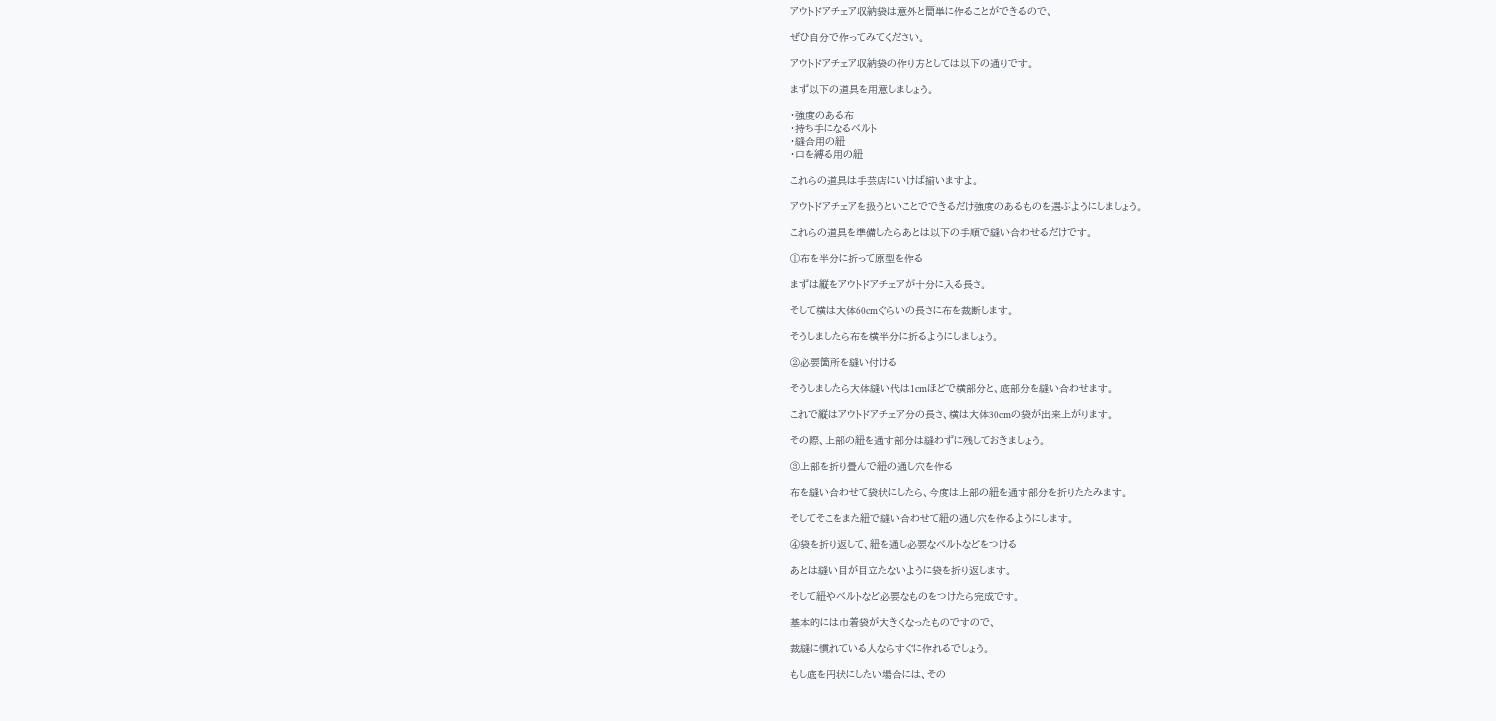アウトドアチェア収納袋は意外と簡単に作ることができるので、

ぜひ自分で作ってみてください。

アウトドアチェア収納袋の作り方としては以下の通りです。

まず以下の道具を用意しましょう。

・強度のある布
・持ち手になるベルト
・縫合用の紐
・口を縛る用の紐

これらの道具は手芸店にいけば揃いますよ。

アウトドアチェアを扱うといことでできるだけ強度のあるものを選ぶようにしましょう。

これらの道具を準備したらあとは以下の手順で縫い合わせるだけです。

①布を半分に折って原型を作る

まずは縦をアウトドアチェアが十分に入る長さ。

そして横は大体60cmぐらいの長さに布を裁断します。

そうしましたら布を横半分に折るようにしましょう。

②必要箇所を縫い付ける

そうしましたら大体縫い代は1cmほどで横部分と、底部分を縫い合わせます。

これで縦はアウトドアチェア分の長さ、横は大体30cmの袋が出来上がります。

その際、上部の紐を通す部分は縫わずに残しておきましょう。

③上部を折り畳んで紐の通し穴を作る

布を縫い合わせて袋状にしたら、今度は上部の紐を通す部分を折りたたみます。

そしてそこをまた紐で縫い合わせて紐の通し穴を作るようにします。

④袋を折り返して、紐を通し必要なベルトなどをつける

あとは縫い目が目立たないように袋を折り返します。

そして紐やベルトなど必要なものをつけたら完成です。

基本的には巾着袋が大きくなったものですので、

裁縫に慣れている人ならすぐに作れるでしょう。

もし底を円状にしたい場合には、その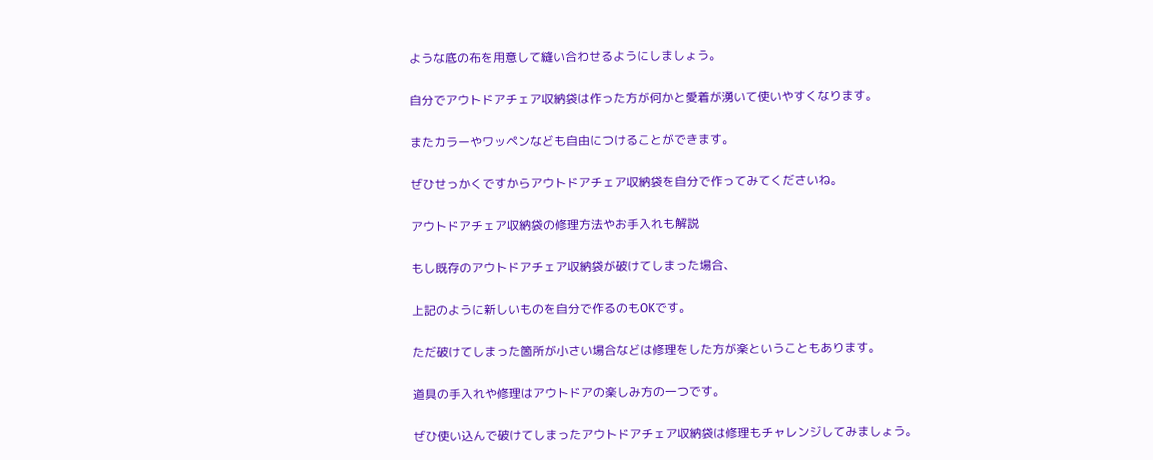ような底の布を用意して縫い合わせるようにしましょう。

自分でアウトドアチェア収納袋は作った方が何かと愛着が湧いて使いやすくなります。

またカラーやワッペンなども自由につけることができます。

ぜひせっかくですからアウトドアチェア収納袋を自分で作ってみてくださいね。

アウトドアチェア収納袋の修理方法やお手入れも解説

もし既存のアウトドアチェア収納袋が破けてしまった場合、

上記のように新しいものを自分で作るのもOKです。

ただ破けてしまった箇所が小さい場合などは修理をした方が楽ということもあります。

道具の手入れや修理はアウトドアの楽しみ方の一つです。

ぜひ使い込んで破けてしまったアウトドアチェア収納袋は修理もチャレンジしてみましょう。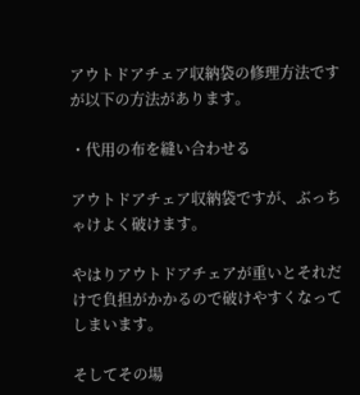アウトドアチェア収納袋の修理方法ですが以下の方法があります。

・代用の布を縫い合わせる

アウトドアチェア収納袋ですが、ぶっちゃけよく破けます。

やはりアウトドアチェアが重いとそれだけで負担がかかるので破けやすくなってしまいます。

そしてその場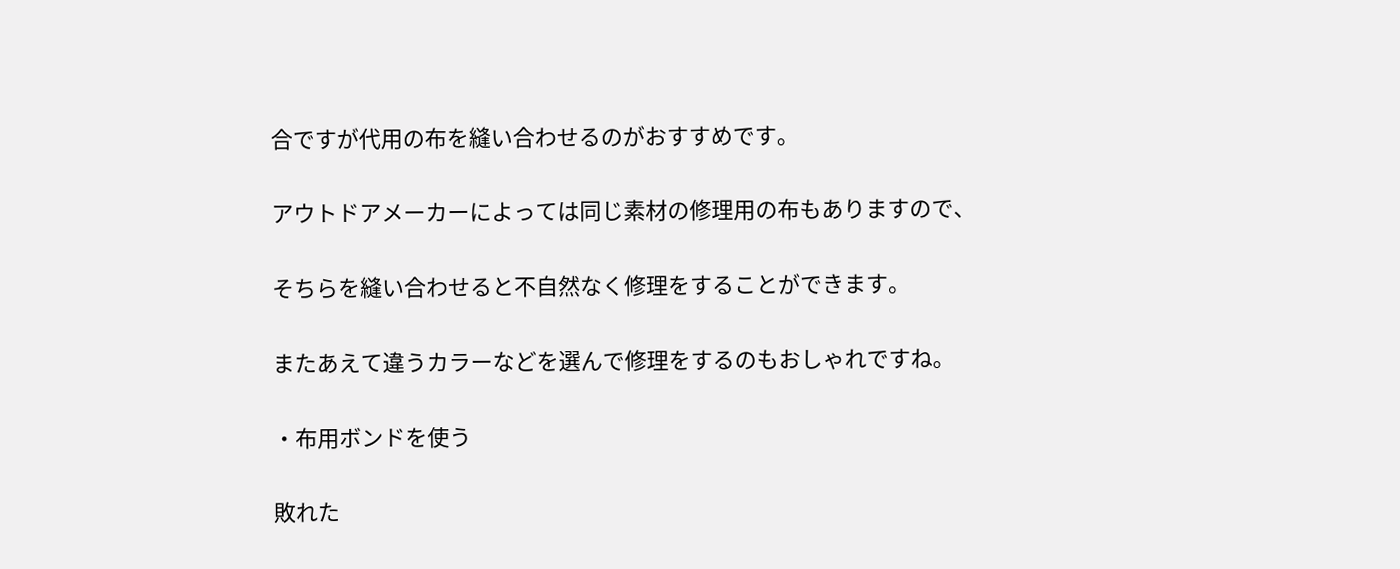合ですが代用の布を縫い合わせるのがおすすめです。

アウトドアメーカーによっては同じ素材の修理用の布もありますので、

そちらを縫い合わせると不自然なく修理をすることができます。

またあえて違うカラーなどを選んで修理をするのもおしゃれですね。

・布用ボンドを使う

敗れた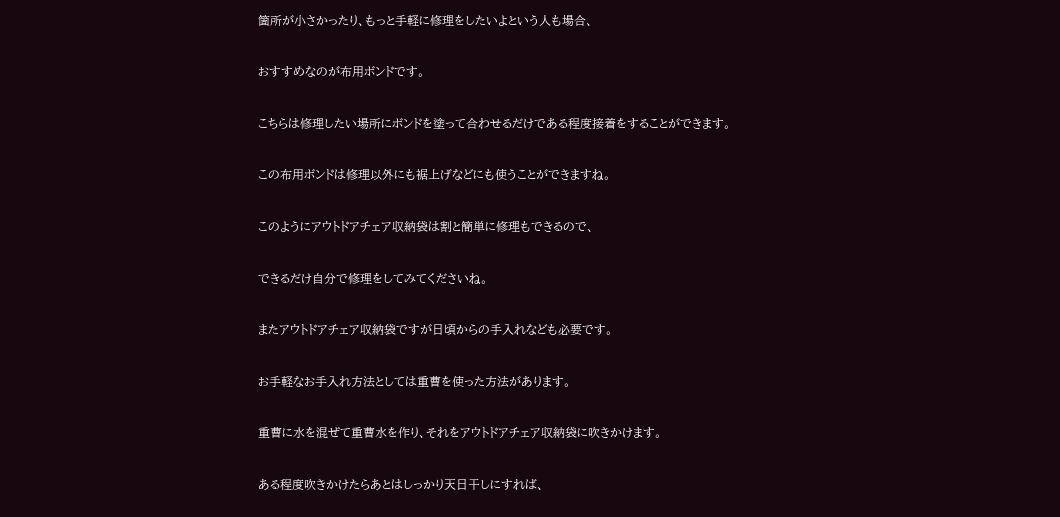箇所が小さかったり、もっと手軽に修理をしたいよという人も場合、

おすすめなのが布用ボンドです。

こちらは修理したい場所にボンドを塗って合わせるだけである程度接着をすることができます。

この布用ボンドは修理以外にも裾上げなどにも使うことができますね。

このようにアウトドアチェア収納袋は割と簡単に修理もできるので、

できるだけ自分で修理をしてみてくださいね。

またアウトドアチェア収納袋ですが日頃からの手入れなども必要です。

お手軽なお手入れ方法としては重曹を使った方法があります。

重曹に水を混ぜて重曹水を作り、それをアウトドアチェア収納袋に吹きかけます。

ある程度吹きかけたらあとはしっかり天日干しにすれば、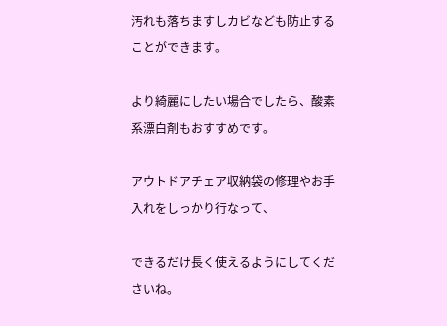汚れも落ちますしカビなども防止することができます。

より綺麗にしたい場合でしたら、酸素系漂白剤もおすすめです。

アウトドアチェア収納袋の修理やお手入れをしっかり行なって、

できるだけ長く使えるようにしてくださいね。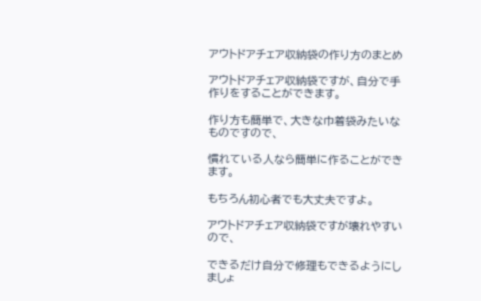アウトドアチェア収納袋の作り方のまとめ

アウトドアチェア収納袋ですが、自分で手作りをすることができます。

作り方も簡単で、大きな巾着袋みたいなものですので、

慣れている人なら簡単に作ることができます。

もちろん初心者でも大丈夫ですよ。

アウトドアチェア収納袋ですが壊れやすいので、

できるだけ自分で修理もできるようにしましょ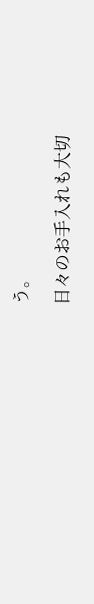う。

日々のお手入れも大切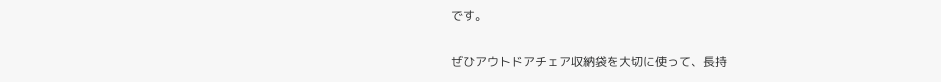です。

ぜひアウトドアチェア収納袋を大切に使って、長持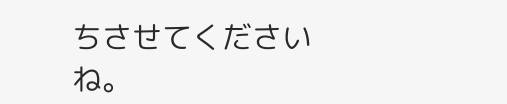ちさせてくださいね。